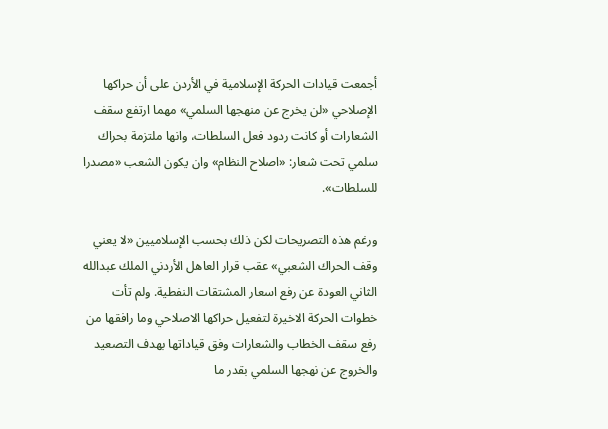أجمعت قيادات الحركة الإسلامية في الأردن على أن حراكها الإصلاحي «لن يخرج عن منهجها السلمي» مهما ارتفع سقف الشعارات أو كانت ردود فعل السلطات، وانها ملتزمة بحراك سلمي تحت شعار: «اصلاح النظام» وان يكون الشعب «مصدرا للسلطات».

ورغم هذه التصريحات لكن ذلك بحسب الإسلاميين «لا يعني وقف الحراك الشعبي» عقب قرار العاهل الأردني الملك عبدالله الثاني العودة عن رفع اسعار المشتقات النفطية. ولم تأت خطوات الحركة الاخيرة لتفعيل حراكها الاصلاحي وما رافقها من رفع سقف الخطاب والشعارات وفق قياداتها بهدف التصعيد والخروج عن نهجها السلمي بقدر ما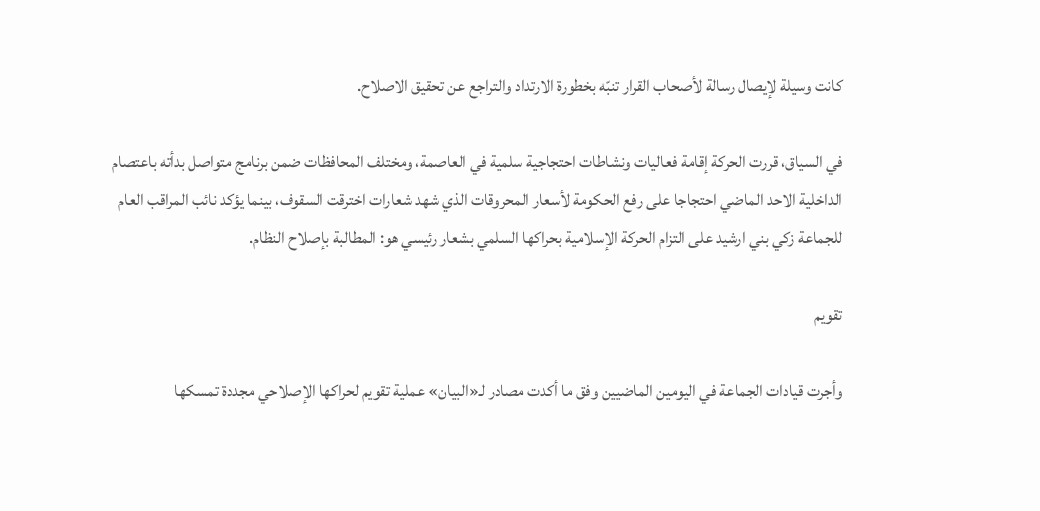كانت وسيلة لإيصال رسالة لأصحاب القرار تنبّه بخطورة الارتداد والتراجع عن تحقيق الاصلاح.

في السياق، قررت الحركة إقامة فعاليات ونشاطات احتجاجية سلمية في العاصمة، ومختلف المحافظات ضمن برنامج متواصل بدأته باعتصام الداخلية الاحد الماضي احتجاجا على رفع الحكومة لأسعار المحروقات الذي شهد شعارات اخترقت السقوف، بينما يؤكد نائب المراقب العام للجماعة زكي بني ارشيد على التزام الحركة الإسلامية بحراكها السلمي بشعار رئيسي هو: المطالبة بإصلاح النظام.

تقويم

وأجرت قيادات الجماعة في اليومين الماضيين وفق ما أكدت مصادر لـ«البيان» عملية تقويم لحراكها الإصلاحي مجددة تمسكها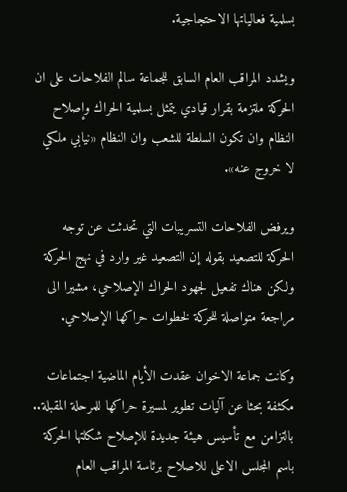بسلمية فعالياتها الاحتجاجية.

ويشدد المراقب العام السابق للجماعة سالم الفلاحات على ان الحركة ملتزمة بقرار قيادي يتمثل بسلمية الحراك وإصلاح النظام وان تكون السلطة للشعب وان النظام «نيابي ملكي لا خروج عنه».

ويرفض الفلاحات التسريبات التي تحدثت عن توجه الحركة للتصعيد بقوله إن التصعيد غير وارد في نهج الحركة ولكن هناك تفعيل لجهود الحراك الإصلاحي، مشيرا الى مراجعة متواصلة للحركة لخطوات حراكها الإصلاحي.

وكانت جماعة الاخوان عقدت الأيام الماضية اجتماعات مكثفة بحثا عن آليات تطوير لمسيرة حراكها للمرحلة المقبلة.. بالتزامن مع تأسيس هيئة جديدة للإصلاح شكلتها الحركة باسم المجلس الاعلى للاصلاح برئاسة المراقب العام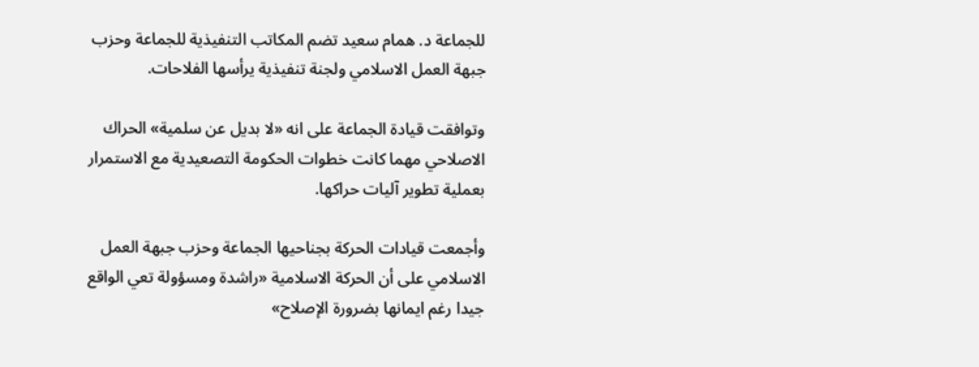للجماعة د. همام سعيد تضم المكاتب التنفيذية للجماعة وحزب جبهة العمل الاسلامي ولجنة تنفيذية يرأسها الفلاحات.

وتوافقت قيادة الجماعة على انه «لا بديل عن سلمية» الحراك الاصلاحي مهما كانت خطوات الحكومة التصعيدية مع الاستمرار بعملية تطوير آليات حراكها.

وأجمعت قيادات الحركة بجناحيها الجماعة وحزب جبهة العمل الاسلامي على أن الحركة الاسلامية «راشدة ومسؤولة تعي الواقع جيدا رغم ايمانها بضرورة الإصلاح»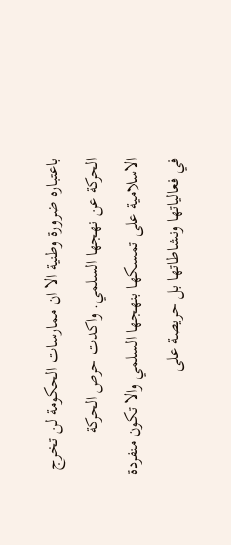باعتباره ضرورة وطنية الا ان ممارسات الحكومة لن تخرج الحركة عن نهجها السلمي. واكدت حرص الحركة الاسلامية على تمسكها بنهجها السلمي والا تكون منفردة في فعالياتها ونشاطاتها بل حريصة على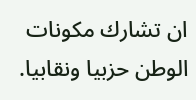ان تشارك مكونات الوطن حزبيا ونقابيا.